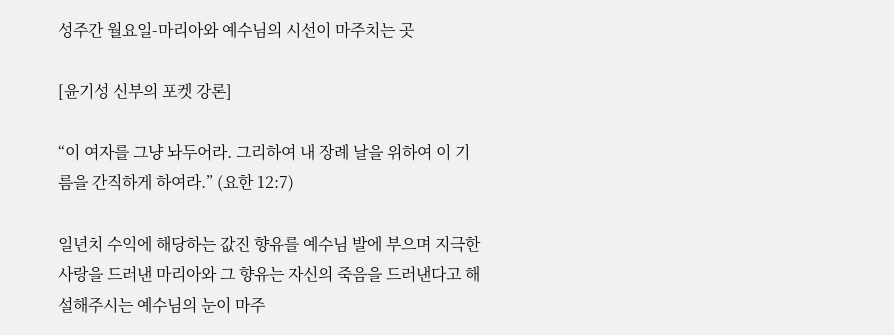성주간 월요일-마리아와 예수님의 시선이 마주치는 곳

[윤기성 신부의 포켓 강론]

“이 여자를 그냥 놔두어라. 그리하여 내 장례 날을 위하여 이 기름을 간직하게 하여라.” (요한 12:7)

일년치 수익에 해당하는 값진 향유를 예수님 발에 부으며 지극한 사랑을 드러낸 마리아와 그 향유는 자신의 죽음을 드러낸다고 해설해주시는 예수님의 눈이 마주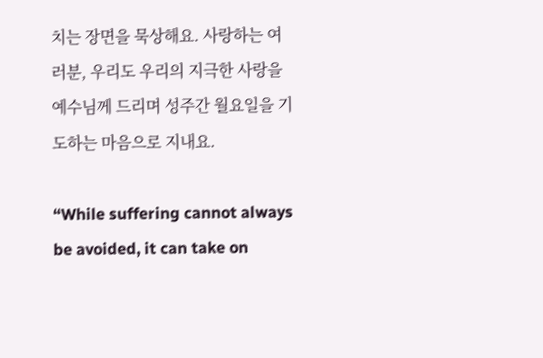치는 장면을 묵상해요. 사랑하는 여러분, 우리도 우리의 지극한 사랑을 예수님께 드리며 성주간 월요일을 기도하는 마음으로 지내요.

“While suffering cannot always be avoided, it can take on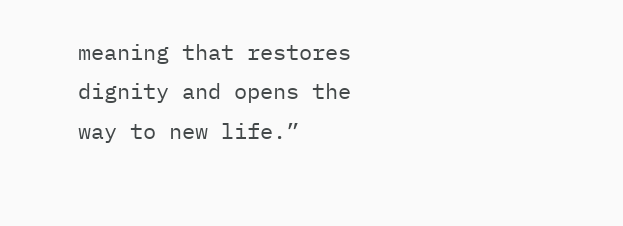meaning that restores dignity and opens the way to new life.”